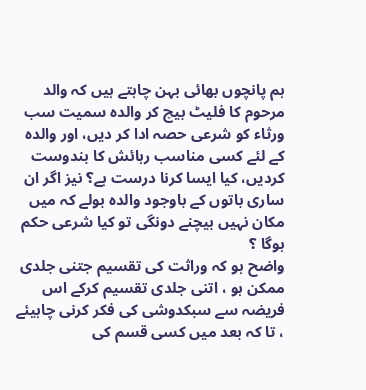ہم پانچوں بھائی بہن چاہتے ہیں کہ والد مرحوم کا فلیٹ بیچ کر والدہ سمیت سب ورثاء کو شرعی حصہ ادا کر دیں، اور والدہ کے لئے کسی مناسب رہائش کا بندوست کردیں، کیا ایسا کرنا درست ہے؟ نیز اگر ان ساری باتوں کے باوجود والدہ بولے کہ میں مکان نہیں بیچنے دونگی تو کیا شرعی حکم ہوگا ؟
واضح ہو کہ وراثت کی تقسیم جتنی جلدی ممکن ہو ، اتنی جلدی تقسیم کرکے اس فریضہ سے سبکدوشی کی فکر کرنی چاہیئے ، تا کہ بعد میں کسی قسم کی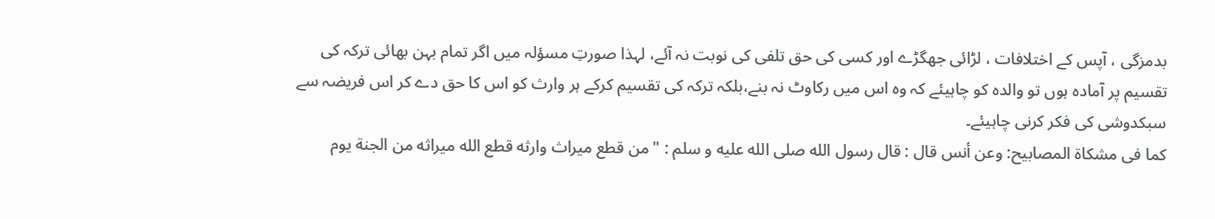بدمزگی ، آپس کے اختلافات ، لڑائی جھگڑے اور کسی کی حق تلفی کی نوبت نہ آئے، لہذا صورتِ مسؤلہ میں اگر تمام بہن بھائی ترکہ کی تقسیم پر آمادہ ہوں تو والدہ کو چاہیئے کہ وہ اس میں رکاوٹ نہ بنے،بلکہ ترکہ کی تقسیم کرکے ہر وارث کو اس کا حق دے کر اس فریضہ سے سبکدوشی کی فکر کرنی چاہیئے۔
کما فی مشکاۃ المصابیح: وعن أنس قال : قال رسول الله صلى الله عليه و سلم : " من قطع ميراث وارثه قطع الله ميراثه من الجنة يوم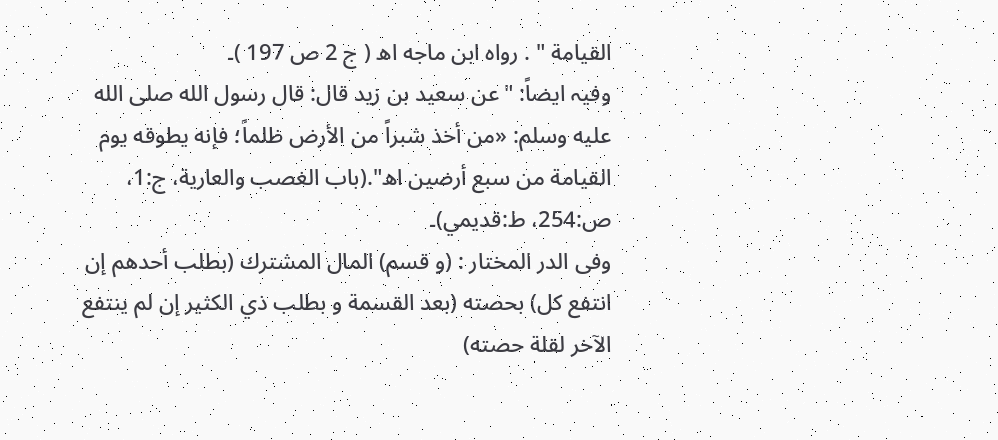القيامة " . رواه ابن ماجه اھ ( ج 2 ص 197 )۔
وفیہ ایضاً: "عن سعيد بن زيد قال: قال رسول الله صلى الله عليه وسلم: «من أخذ شبراً من الأرض ظلماً؛ فإنه يطوقه يوم القيامة من سبع أرضين اھ".(باب الغصب والعارية، ج:1، ص:254، ط:قديمي)۔
وفی الدر المختار : (و قسم) المال المشترك (بطلب أحدهم إن انتفع كل) بحصته (بعد القسمة و بطلب ذي الكثير إن لم ينتفع الآخر لقلة حصته)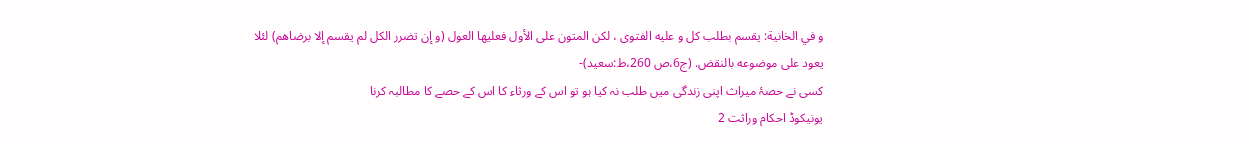و في الخانية: يقسم بطلب كل و عليه الفتوى ، لكن المتون على الأول فعليها العول (و إن تضرر الكل لم يقسم إلا برضاهم) لئلا يعود على موضوعه بالنقض. (ج6،ص 260،ط:سعید)-
کسی نے حصۂ میراث اپنی زندگی میں طلب نہ کیا ہو تو اس کے ورثاء کا اس کے حصے کا مطالبہ کرنا
یونیکوڈ احکام وراثت 2